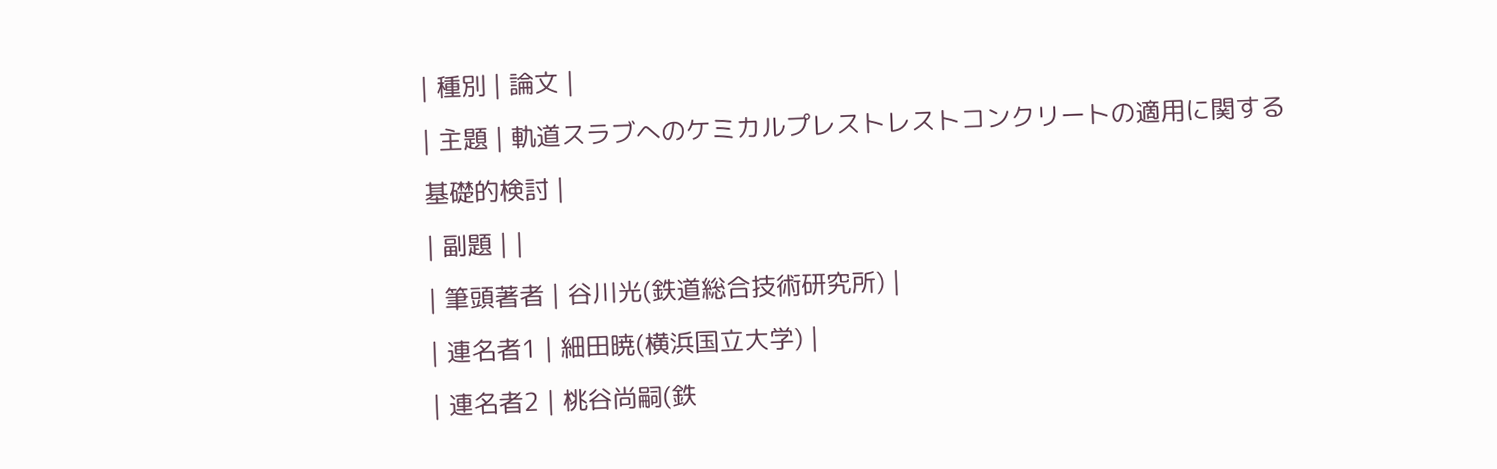| 種別 | 論文 |
| 主題 | 軌道スラブへのケミカルプレストレストコンクリートの適用に関する基礎的検討 |
| 副題 | |
| 筆頭著者 | 谷川光(鉄道総合技術研究所) |
| 連名者1 | 細田暁(横浜国立大学) |
| 連名者2 | 桃谷尚嗣(鉄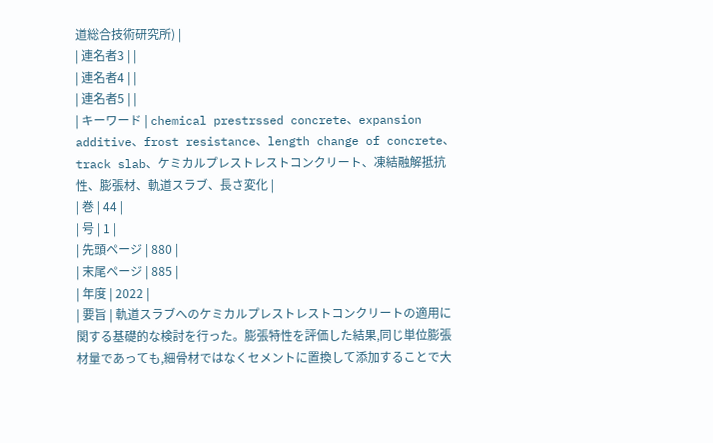道総合技術研究所) |
| 連名者3 | |
| 連名者4 | |
| 連名者5 | |
| キーワード | chemical prestrssed concrete、expansion additive、frost resistance、length change of concrete、track slab、ケミカルプレストレストコンクリート、凍結融解抵抗性、膨張材、軌道スラブ、長さ変化 |
| 巻 | 44 |
| 号 | 1 |
| 先頭ページ | 880 |
| 末尾ページ | 885 |
| 年度 | 2022 |
| 要旨 | 軌道スラブへのケミカルプレストレストコンクリートの適用に関する基礎的な検討を行った。膨張特性を評価した結果,同じ単位膨張材量であっても,細骨材ではなくセメントに置換して添加することで大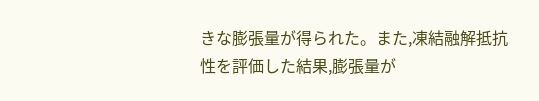きな膨張量が得られた。また,凍結融解抵抗性を評価した結果,膨張量が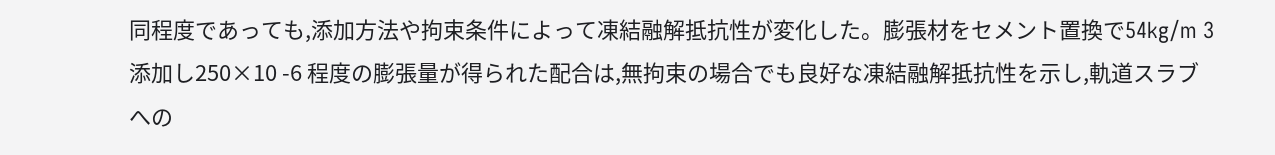同程度であっても,添加方法や拘束条件によって凍結融解抵抗性が変化した。膨張材をセメント置換で54kg/m 3 添加し250×10 -6 程度の膨張量が得られた配合は,無拘束の場合でも良好な凍結融解抵抗性を示し,軌道スラブへの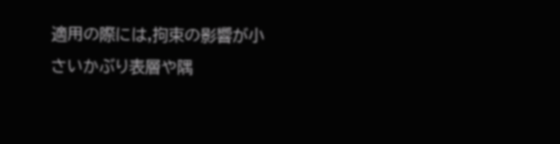適用の際には,拘束の影響が小さいかぶり表層や隅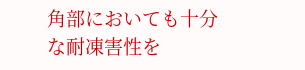角部においても十分な耐凍害性を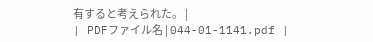有すると考えられた。 |
| PDFファイル名 | 044-01-1141.pdf |